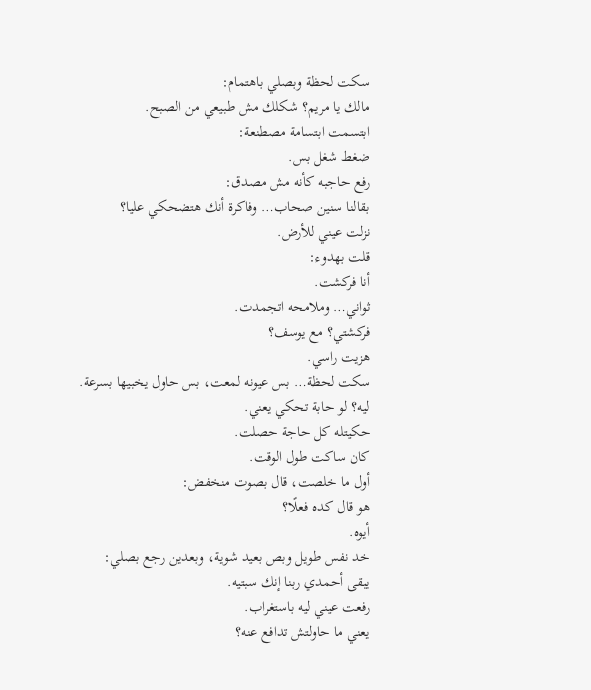سكت لحظة وبصلي باهتمام:
مالك يا مريم؟ شكلك مش طبيعي من الصبح.
ابتسمت ابتسامة مصطنعة:
ضغط شغل بس.
رفع حاجبه كأنه مش مصدق:
بقالنا سنين صحاب… وفاكرة أنك هتضحكي عليا؟
نزلت عيني للأرض.
قلت بهدوء:
أنا فركشت.
ثواني… وملامحه اتجمدت.
فركشتي؟ مع يوسف؟
هزيت راسي.
سكت لحظة… بس عيونه لمعت، بس حاول يخبيها بسرعة.
ليه؟ لو حابة تحكي يعني.
حكيتله كل حاجة حصلت.
كان ساكت طول الوقت.
أول ما خلصت، قال بصوت منخفض:
هو قال كده فعلًا؟
أيوه.
خد نفس طويل وبص بعيد شوية، وبعدين رجع بصلي:
يبقى أحمدي ربنا إنك سبتيه.
رفعت عيني ليه باستغراب.
يعني ما حاولتش تدافع عنه؟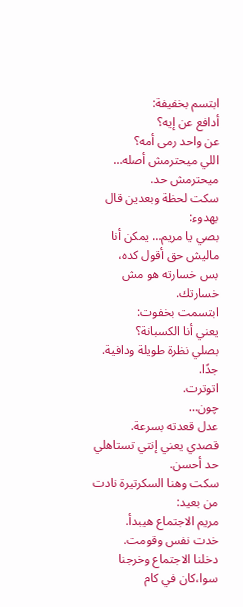ابتسم بخفيفة:
أدافع عن إيه؟
عن واحد رمى أمه؟
اللي ميحترمش أصله… ميحترمش حد.
سكت لحظة وبعدين قال بهدوء:
بصي يا مريم… يمكن أنا ماليش حق أقول كده،
بس خسارته هو مش خسارتك.
ابتسمت بخفوت:
يعني أنا الكسبانة؟
بصلي نظرة طويلة ودافية.
جدًا.
اتوترت.
چون…
عدل قعدته بسرعة.
قصدي يعني إنتي تستاهلي حد أحسن.
سكت وهنا السكرتيرة نادت من بعيد:
مريم الاجتماع هيبدأ.
خدت نفس وقومت.
دخلنا الاجتماع وخرجنا سوا،كان في كام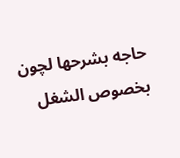حاجه بشرحها لچون بخصوص الشغل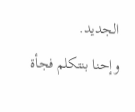الجديد.
وإحنا بنتكلم فجأة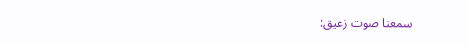سمعنا صوت زعيق: